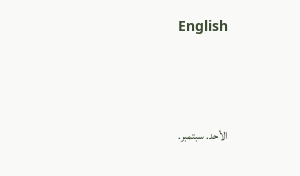English



الأحد. سبتمبر.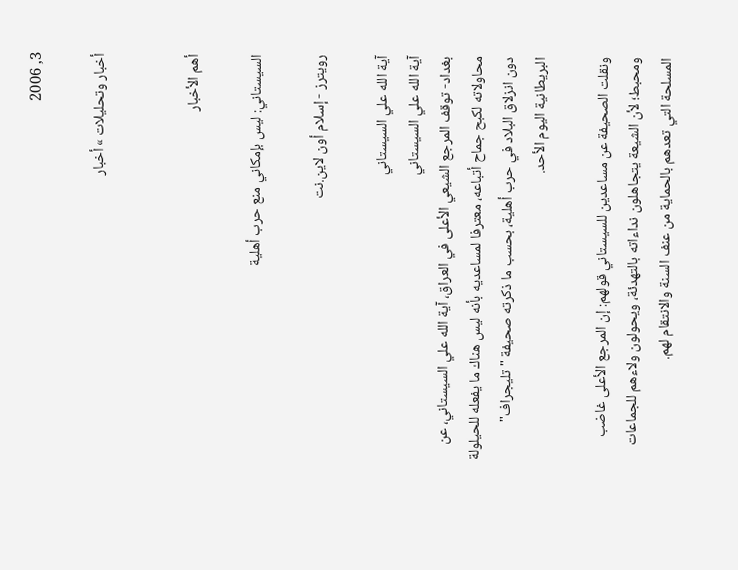3, 2006

أخبار وتحليلات » أخبار


أهم الأخبار

السيستاني: ليس بإمكاني منع حرب أهلية

رويترز - إسلام أون لاين.نت

آية الله علي السيستاني
آية الله علي السيستاني
بغداد- توقف المرجع الشيعي الأعلى في العراق، آية الله علي السيستاني، عن محاولاته لكبح جماح أتباعه، معترفا لمساعديه بأنه ليس هناك ما يفعله للحيلولة دون انزلاق البلاد في حرب أهلية، بحسب ما ذكرته صحيفة "تليجراف" البريطانية اليوم الأحد.

ونقلت الصحيفة عن مساعدين للسيستاني قولهم: إن المرجع الأعلى غاضب ومحبط؛ لأن الشيعة يتجاهلون نداءاته بالتهدئة، ويحولون ولاءهم للجماعات المسلحة التي تعدهم بالحماية من عنف السنة والانتقام لهم.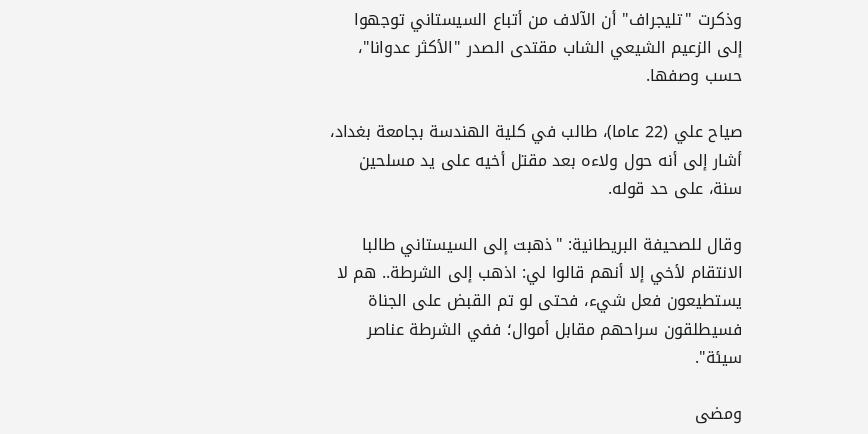وذكرت "تليجراف" أن الآلاف من أتباع السيستاني توجهوا إلى الزعيم الشيعي الشاب مقتدى الصدر "الأكثر عدوانا"، حسب وصفها.

صياح علي (22 عاما)، طالب في كلية الهندسة بجامعة بغداد، أشار إلى أنه حول ولاءه بعد مقتل أخيه على يد مسلحين سنة، على حد قوله.

وقال للصحيفة البريطانية: "ذهبت إلى السيستاني طالبا الانتقام لأخي إلا أنهم قالوا لي: اذهب إلى الشرطة.. هم لا يستطيعون فعل شيء، فحتى لو تم القبض على الجناة فسيطلقون سراحهم مقابل أموال؛ ففي الشرطة عناصر سيئة".

ومضى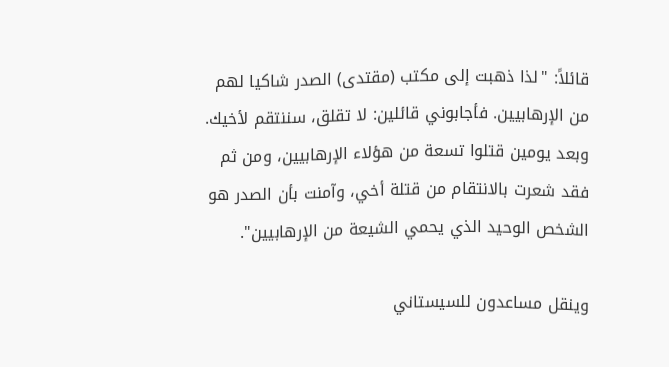قائلاً: "لذا ذهبت إلى مكتب (مقتدى) الصدر شاكيا لهم من الإرهابيين. فأجابوني قائلين: لا تقلق، سننتقم لأخيك. وبعد يومين قتلوا تسعة من هؤلاء الإرهابيين، ومن ثم فقد شعرت بالانتقام من قتلة أخي، وآمنت بأن الصدر هو الشخص الوحيد الذي يحمي الشيعة من الإرهابيين".

وينقل مساعدون للسيستاني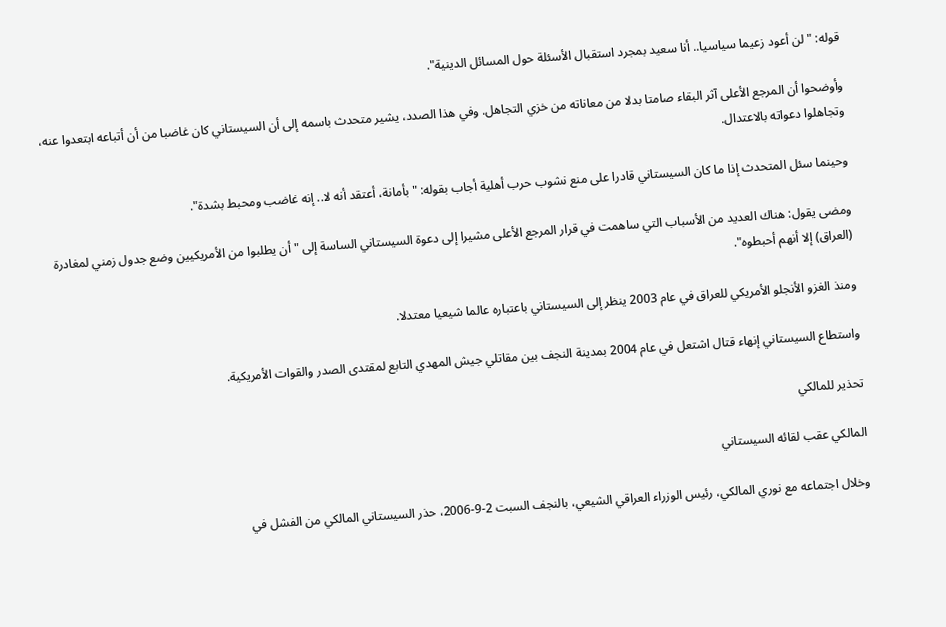قوله: "لن أعود زعيما سياسيا.. أنا سعيد بمجرد استقبال الأسئلة حول المسائل الدينية".

وأوضحوا أن المرجع الأعلى آثر البقاء صامتا بدلا من معاناته من خزي التجاهل. وفي هذا الصدد، يشير متحدث باسمه إلى أن السيستاني كان غاضبا من أن أتباعه ابتعدوا عنه، وتجاهلوا دعواته بالاعتدال.

وحينما سئل المتحدث إذا ما كان السيستاني قادرا على منع نشوب حرب أهلية أجاب بقوله: "بأمانة، أعتقد أنه لا.. إنه غاضب ومحبط بشدة".

ومضى يقول: هناك العديد من الأسباب التي ساهمت في قرار المرجع الأعلى مشيرا إلى دعوة السيستاني الساسة إلى "أن يطلبوا من الأمريكيين وضع جدول زمني لمغادرة (العراق) إلا أنهم أحبطوه".

ومنذ الغزو الأنجلو الأمريكي للعراق في عام 2003 ينظر إلى السيستاني باعتباره عالما شيعيا معتدلا.

واستطاع السيستاني إنهاء قتال اشتعل في عام 2004 بمدينة النجف بين مقاتلي جيش المهدي التابع لمقتدى الصدر والقوات الأمريكية.

تحذير للمالكي

المالكي عقب لقائه السيستاني

وخلال اجتماعه مع نوري المالكي، رئيس الوزراء العراقي الشيعي، بالنجف السبت 2-9-2006، حذر السيستاني المالكي من الفشل في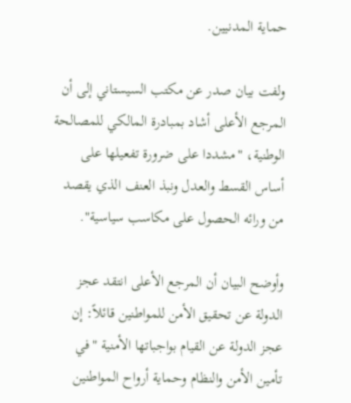حماية المدنيين.

ولفت بيان صدر عن مكتب السيستاني إلى أن المرجع الأعلى أشاد بمبادرة المالكي للمصالحة الوطنية، "مشددا على ضرورة تفعيلها على أساس القسط والعدل ونبذ العنف الذي يقصد من ورائه الحصول على مكاسب سياسية".

وأوضح البيان أن المرجع الأعلى انتقد عجز الدولة عن تحقيق الأمن للمواطنين قائلاً: إن عجز الدولة عن القيام بواجباتها الأمنية "في تأمين الأمن والنظام وحماية أرواح المواطنين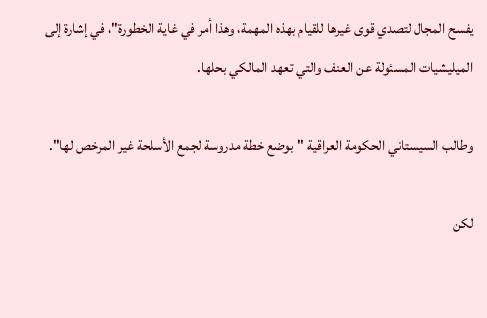يفسح المجال لتصدي قوى غيرها للقيام بهذه المهمة، وهذا أمر في غاية الخطورة"، في إشارة إلى الميليشيات المسئولة عن العنف والتي تعهد المالكي بحلها.

وطالب السيستاني الحكومة العراقية "بوضع خطة مدروسة لجمع الأسلحة غير المرخص لها".

لكن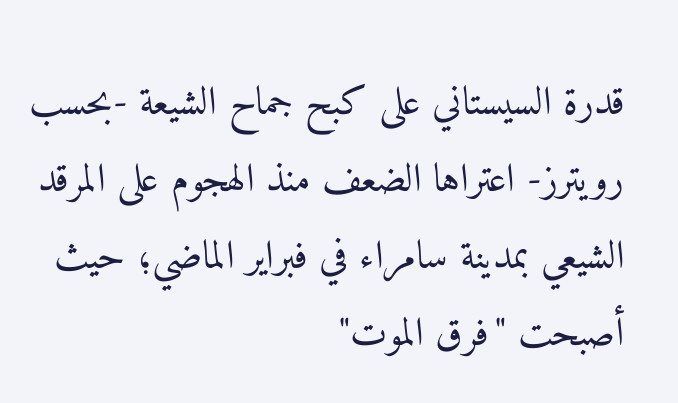قدرة السيستاني على كبح جماح الشيعة -بحسب رويترز- اعتراها الضعف منذ الهجوم على المرقد الشيعي بمدينة سامراء في فبراير الماضي؛ حيث أصبحت "فرق الموت"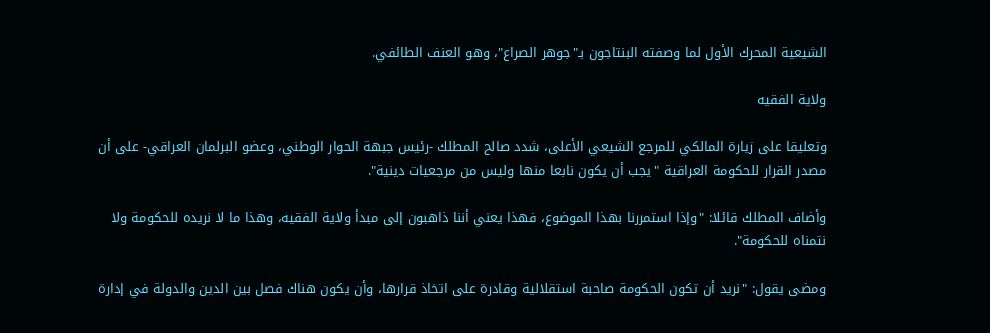الشيعية المحرك الأول لما وصفته البنتاجون بـ"جوهر الصراع"، وهو العنف الطائفي.

ولاية الفقيه

وتعليقا على زيارة المالكي للمرجع الشيعي الأعلى، شدد صالح المطلك -رئيس جبهة الحوار الوطني، وعضو البرلمان العراقي- على أن مصدر القرار للحكومة العراقية "يجب أن يكون نابعا منها وليس من مرجعيات دينية".

وأضاف المطلك قائلا: "وإذا استمررنا بهذا الموضوع، فهذا يعني أننا ذاهبون إلى مبدأ ولاية الفقيه، وهذا ما لا نريده للحكومة ولا نتمناه للحكومة".

ومضى يقول: "نريد أن تكون الحكومة صاحبة استقلالية وقادرة على اتخاذ قرارها، وأن يكون هناك فصل بين الدين والدولة في إدارة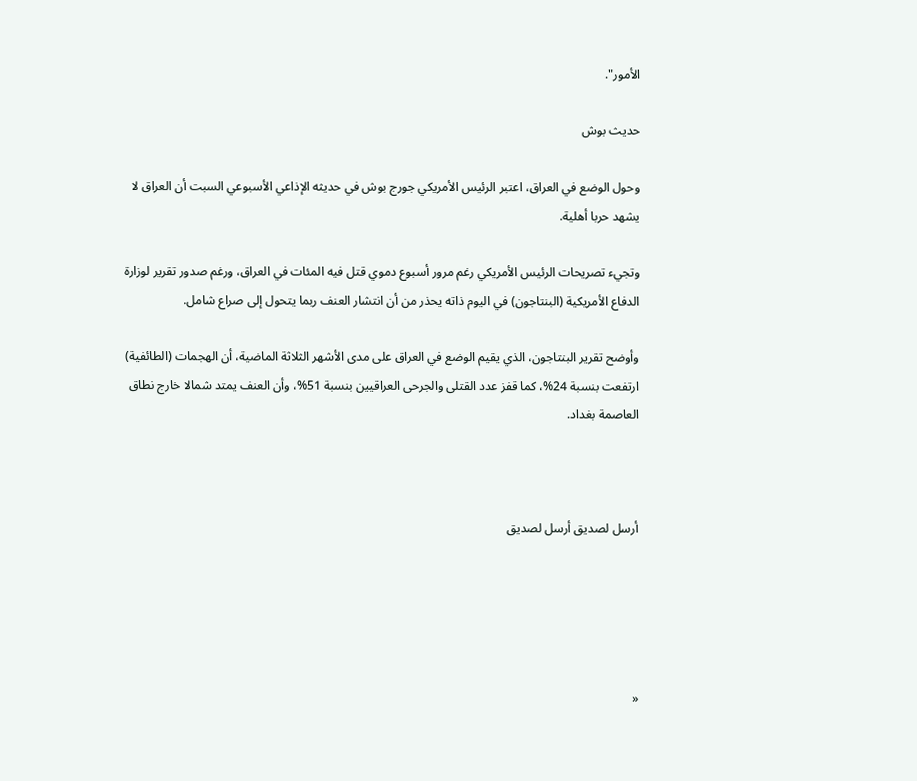الأمور".

حديث بوش

وحول الوضع في العراق، اعتبر الرئيس الأمريكي جورج بوش في حديثه الإذاعي الأسبوعي السبت أن العراق لا يشهد حربا أهلية.

وتجيء تصريحات الرئيس الأمريكي رغم مرور أسبوع دموي قتل فيه المئات في العراق، ورغم صدور تقرير لوزارة الدفاع الأمريكية (البنتاجون) في اليوم ذاته يحذر من أن انتشار العنف ربما يتحول إلى صراع شامل.

وأوضح تقرير البنتاجون، الذي يقيم الوضع في العراق على مدى الأشهر الثلاثة الماضية، أن الهجمات (الطائفية) ارتفعت بنسبة 24%، كما قفز عدد القتلى والجرحى العراقيين بنسبة 51%، وأن العنف يمتد شمالا خارج نطاق العاصمة بغداد.



أرسل لصديق أرسل لصديق





«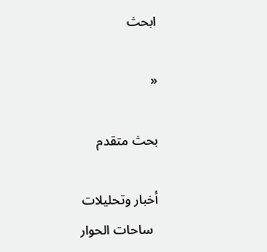ابحث

«

بحث متقدم

أخبار وتحليلات
  ساحات الحوار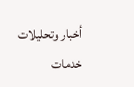أخبار وتحليلات
خدمات